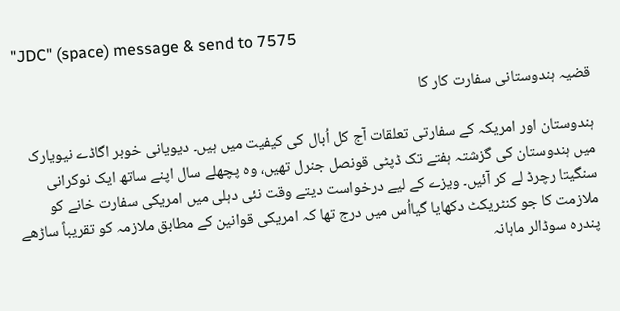"JDC" (space) message & send to 7575

قضیہ ہندوستانی سفارت کار کا

ہندوستان اور امریکہ کے سفارتی تعلقات آج کل اُبال کی کیفیت میں ہیں۔ دیویانی خوبر اگاڈے نیویارک میں ہندوستان کی گزشتہ ہفتے تک ڈپٹی قونصل جنرل تھیں، وہ پچھلے سال اپنے ساتھ ایک نوکرانی سنگیتا رچرڈ لے کر آئیں۔ ویزے کے لیے درخواست دیتے وقت نئی دہلی میں امریکی سفارت خانے کو ملازمت کا جو کنٹریکٹ دکھایا گیااُس میں درج تھا کہ امریکی قوانین کے مطابق ملازمہ کو تقریباً ساڑھے پندرہ سوڈالر ماہانہ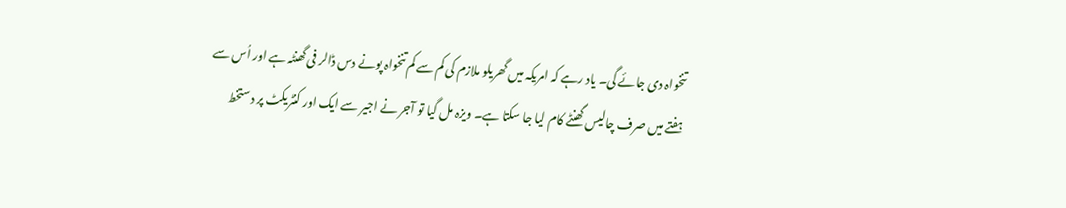تنخواہ دی جائے گی۔ یاد رہے کہ امریکہ میں گھریلو ملازم کی کم سے کم تنخواہ پونے دس ڈالر فی گھنٹہ ہے اور اُس سے ہفتے میں صرف چالیس گھنٹے کام لیا جا سکتا ہے۔ ویزہ مل گیا تو آجر نے اجیر سے ایک اور کنٹریکٹ پر دستخط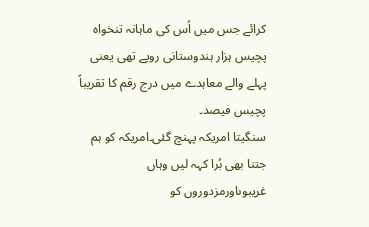کرائے جس میں اُس کی ماہانہ تنخواہ پچیس ہزار ہندوستانی روپے تھی یعنی پہلے والے معاہدے میں درج رقم کا تقریباً پچیس فیصد۔
سنگیتا امریکہ پہنچ گئی۔امریکہ کو ہم جتنا بھی بُرا کہہ لیں وہاں غریبوںاورمزدوروں کو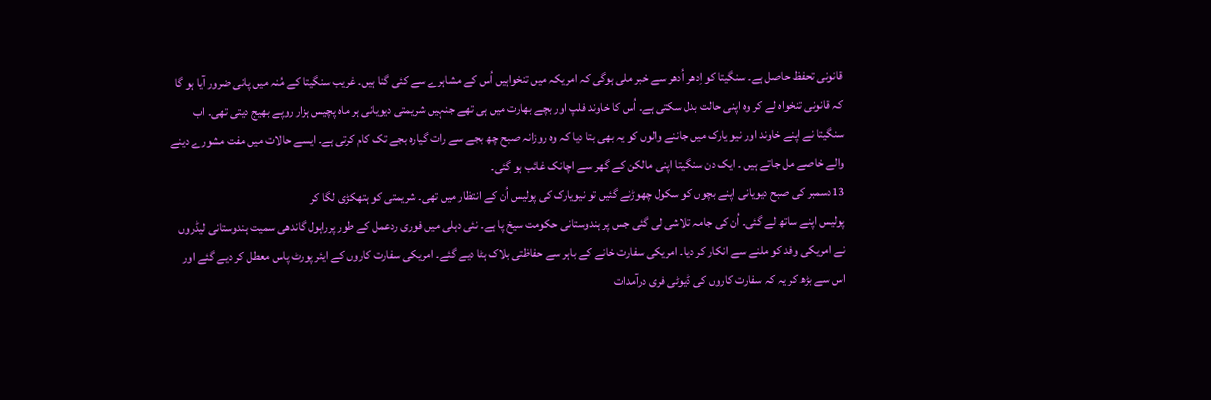قانونی تحفظ حاصل ہے۔ سنگیتا کو اِدھر اُدھر سے خبر ملی ہوگی کہ امریکہ میں تنخواہیں اُس کے مشاہرے سے کئی گنا ہیں۔ غریب سنگیتا کے مُنہ میں پانی ضرور آیا ہو گا کہ قانونی تنخواہ لے کر وہ اپنی حالت بدل سکتی ہے۔ اُس کا خاوند فلپ اور بچے بھارت میں ہی تھے جنہیں شریمتی دیویانی ہر ماہ پچیس ہزار روپے بھیج دیتی تھی۔ اب سنگیتا نے اپنے خاوند اور نیو یارک میں جاننے والوں کو یہ بھی بتا دیا کہ وہ روزانہ صبح چھ بجے سے رات گیارہ بجے تک کام کرتی ہے۔ ایسے حالات میں مفت مشورے دینے والے خاصے مل جاتے ہیں ۔ ایک دن سنگیتا اپنی مالکن کے گھر سے اچانک غائب ہو گئی۔
13دسمبر کی صبح دیویانی اپنے بچوں کو سکول چھوڑنے گئیں تو نیویارک کی پولیس اُن کے انتظار میں تھی۔ شریمتی کو ہتھکڑی لگا کر
پولیس اپنے ساتھ لے گئی۔ اُن کی جامہ تلاشی لی گئی جس پر ہندوستانی حکومت سیخ پا ہے۔ نئی دہلی میں فوری ردعمل کے طور پرراہول گاندھی سمیت ہندوستانی لیڈروں نے امریکی وفد کو ملنے سے انکار کر دیا۔ امریکی سفارت خانے کے باہر سے حفاظتی بلاک ہٹا دیے گئے۔ امریکی سفارت کاروں کے ایئر پورٹ پاس معطل کر دیے گئے اور اس سے بڑھ کر یہ کہ سفارت کاروں کی ڈیوٹی فری درآمدات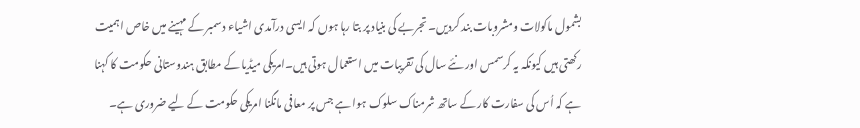بشمول ماکولات ومشروبات بند کردیں۔ تجربے کی بنیاد پر بتا رہا ہوں کہ ایسی درآمدی اشیاء دسمبر کے مہینے میں خاص اہمیت رکھتی ہیں کیونکہ یہ کرسمس اور نئے سال کی تقریبات میں استعمال ہوتی ہیں۔امریکی میڈیا کے مطابق ہندوستانی حکومت کا کہنا ہے کہ اُس کی سفارت کار کے ساتھ شرمناک سلوک ہوا ہے جس پر معافی مانگنا امریکی حکومت کے لیے ضروری ہے۔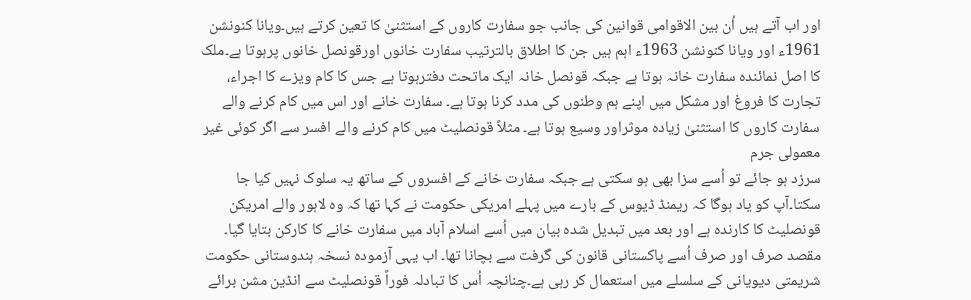اور اب آتے ہیں اُن بین الاقوامی قوانین کی جانب جو سفارت کاروں کے استثنیٰ کا تعین کرتے ہیں۔ویانا کنونشن 1961ء اور ویانا کنونشن 1963ء اہم ہیں جن کا اطلاق بالترتیب سفارت خانوں اورقونصل خانوں پرہوتا ہے۔ملک کا اصل نمائندہ سفارت خانہ ہوتا ہے جبکہ قونصل خانہ ایک ماتحت دفترہوتا ہے جس کا کام ویزے کا اجراء، تجارت کا فروغ اور مشکل میں اپنے ہم وطنوں کی مدد کرنا ہوتا ہے۔ سفارت خانے اور اس میں کام کرنے والے سفارت کاروں کا استثنیٰ زیادہ موثراور وسیع ہوتا ہے۔ مثلاً قونصلیٹ میں کام کرنے والے افسر سے اگر کوئی غیر معمولی جرم
سرزد ہو جائے تو اُسے سزا بھی ہو سکتی ہے جبکہ سفارت خانے کے افسروں کے ساتھ یہ سلوک نہیں کیا جا سکتا۔آپ کو یاد ہوگا کہ ریمنڈ ڈیوس کے بارے میں پہلے امریکی حکومت نے کہا تھا کہ وہ لاہور والے امریکن قونصلیٹ کا کارندہ ہے اور بعد میں تبدیل شدہ بیان میں اُسے اسلام آباد میں سفارت خانے کا کارکن بتایا گیا۔ مقصد صرف اور صرف اُسے پاکستانی قانون کی گرفت سے بچانا تھا۔ اب یہی آزمودہ نسخہ ہندوستانی حکومت شریمتی دیویانی کے سلسلے میں استعمال کر رہی ہے۔چنانچہ اُس کا تبادلہ فوراً قونصلیٹ سے انڈین مشن برائے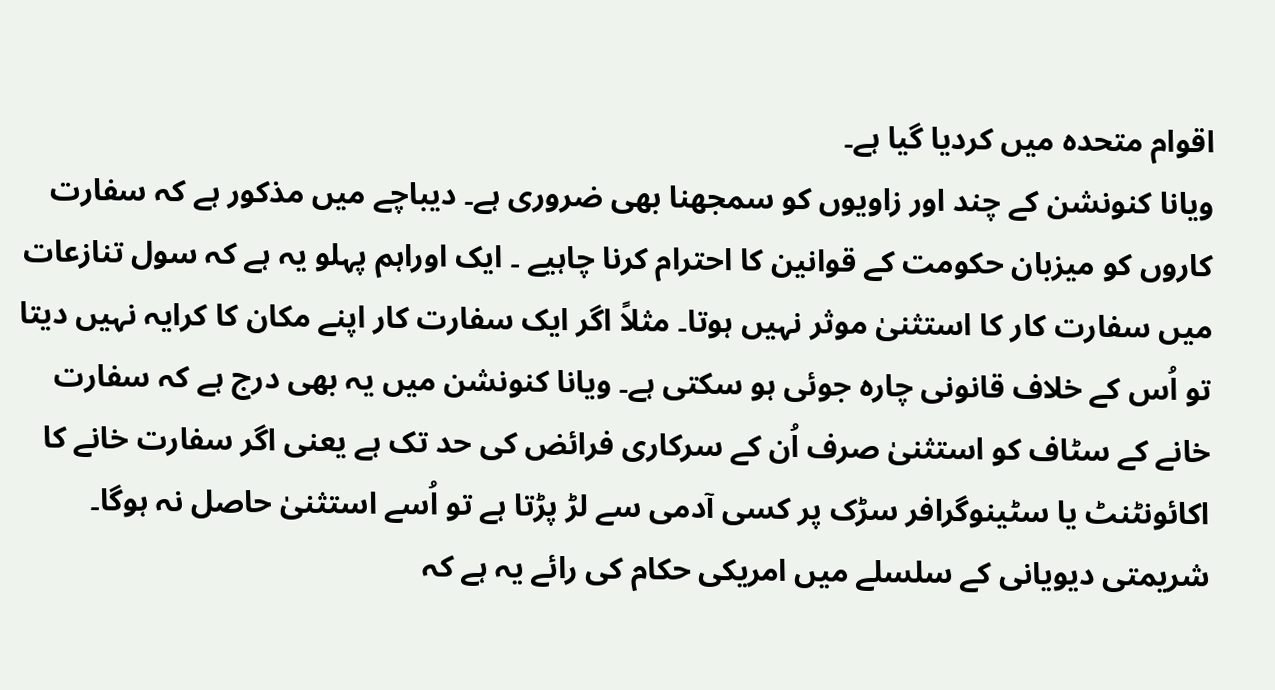اقوام متحدہ میں کردیا گیا ہے۔
ویانا کنونشن کے چند اور زاویوں کو سمجھنا بھی ضروری ہے۔ دیباچے میں مذکور ہے کہ سفارت کاروں کو میزبان حکومت کے قوانین کا احترام کرنا چاہیے ۔ ایک اوراہم پہلو یہ ہے کہ سول تنازعات میں سفارت کار کا استثنیٰ موثر نہیں ہوتا۔ مثلاً اگر ایک سفارت کار اپنے مکان کا کرایہ نہیں دیتا تو اُس کے خلاف قانونی چارہ جوئی ہو سکتی ہے۔ ویانا کنونشن میں یہ بھی درج ہے کہ سفارت خانے کے سٹاف کو استثنیٰ صرف اُن کے سرکاری فرائض کی حد تک ہے یعنی اگر سفارت خانے کا اکائونٹنٹ یا سٹینوگرافر سڑک پر کسی آدمی سے لڑ پڑتا ہے تو اُسے استثنیٰ حاصل نہ ہوگا۔ شریمتی دیویانی کے سلسلے میں امریکی حکام کی رائے یہ ہے کہ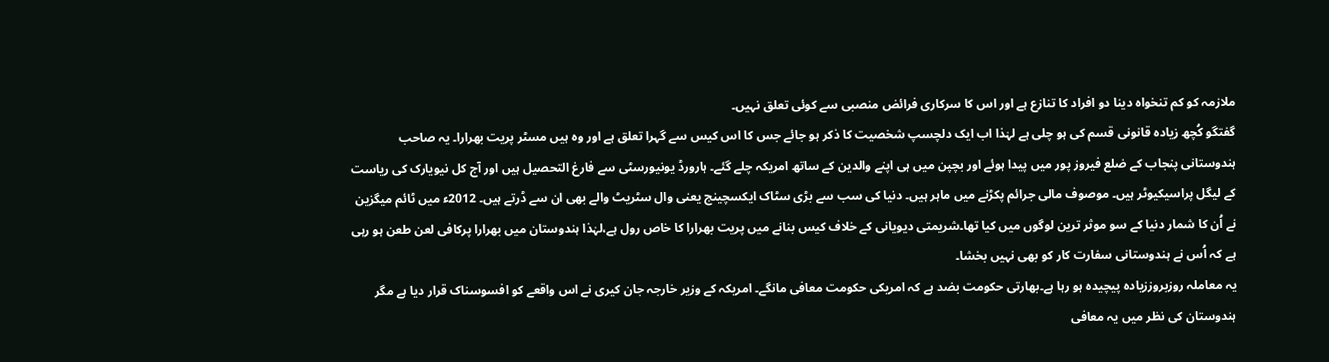ملازمہ کو کم تنخواہ دینا دو افراد کا تنازع ہے اور اس کا سرکاری فرائض منصبی سے کوئی تعلق نہیں۔
گفتگو کُچھ زیادہ قانونی قسم کی ہو چلی ہے لہٰذا اب ایک دلچسپ شخصیت کا ذکر ہو جائے جس کا اس کیس سے گہرا تعلق ہے اور وہ ہیں مسٹر پریت بھرارا۔ یہ صاحب ہندوستانی پنجاب کے ضلع فیروز پور میں پیدا ہوئے اور بچپن میں ہی اپنے والدین کے ساتھ امریکہ چلے گئے۔ ہارورڈ یونیورسٹی سے فارغ التحصیل ہیں اور آج کل نیویارک کی ریاست کے لیگل پراسیکیوٹر ہیں۔ موصوف مالی جرائم پکڑنے میں ماہر ہیں۔ دنیا کی سب سے بڑی سٹاک ایکسچینج یعنی وال سٹریٹ والے بھی ان سے ڈرتے ہیں۔ 2012ء میں ٹائم میگزین نے اُن کا شمار دنیا کے سو موثر ترین لوگوں میں کیا تھا۔شریمتی دیویانی کے خلاف کیس بنانے میں پریت بھرارا کا خاص رول ہے،لہٰذا ہندوستان میں بھرارا پرکافی لعن طعن ہو رہی ہے کہ اُس نے ہندوستانی سفارت کار کو بھی نہیں بخشا۔
یہ معاملہ روزبروززیادہ پیچیدہ ہو رہا ہے۔بھارتی حکومت بضد ہے کہ امریکی حکومت معافی مانگے۔ امریکہ کے وزیر خارجہ جان کیری نے اس واقعے کو افسوسناک قرار دیا ہے مگر ہندوستان کی نظر میں یہ معافی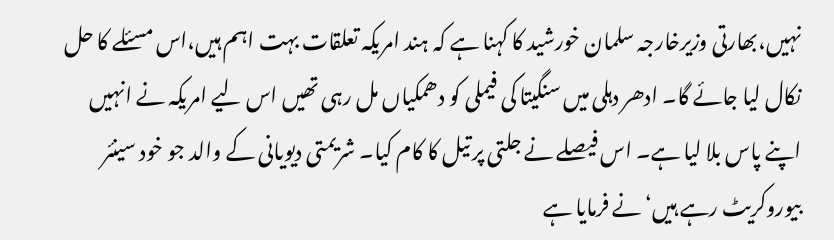نہیں،بھارتی وزیرخارجہ سلمان خورشید کا کہنا ہے کہ ہند امریکہ تعلقات بہت اہم ہیں،اس مسئلے کا حل نکال لیا جائے گا۔ ادھر دہلی میں سنگیتا کی فیملی کو دھمکیاں مل رہی تھیں اس لیے امریکہ نے انہیں اپنے پاس بلا لیا ہے۔ اس فیصلے نے جلتی پر تیل کا کام کیا۔ شریمتی دیویانی کے والد جو خود سینئر بیوروکریٹ رہے ہیں‘ نے فرمایا ہے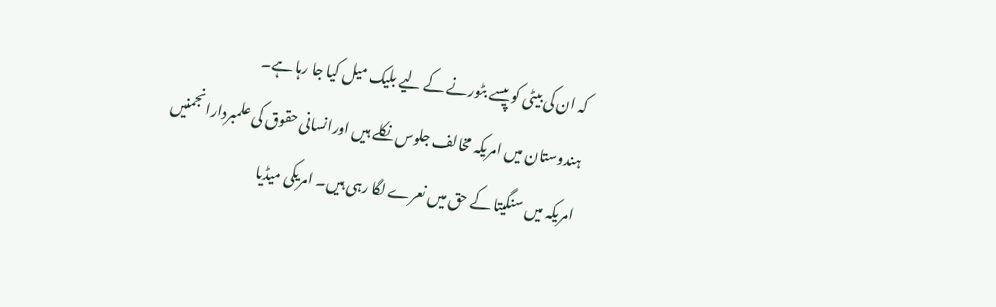کہ ان کی بیٹی کو پیسے بٹورنے کے لیے بلیک میل کیا جا رہا ہے۔
ہندوستان میں امریکہ مخالف جلوس نکلے ہیں اورانسانی حقوق کی علمبردارا نجمنیں امریکہ میں سنگیتا کے حق میں نعرے لگا رہی ہیں۔ امریکی میڈیا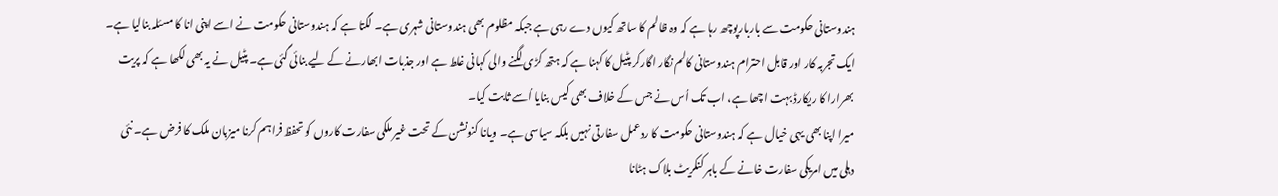ہندوستانی حکومت سے باربارپوچھ رہا ہے کہ وہ ظالم کا ساتھ کیوں دے رہی ہے جبکہ مظلوم بھی ہندوستانی شہری ہے۔ لگتا ہے کہ ہندوستانی حکومت نے اسے اپنی انا کا مسئلہ بنالیا ہے۔
ایک تجربہ کار اور قابل احترام ہندوستانی کالم نگار اگارکر پٹیل کا کہنا ہے کہ ہتھ کڑی لگنے والی کہانی غلط ہے اور جذبات ابھارنے کے لیے بنائی گئی ہے۔ پٹیل نے یہ بھی لکھا ہے کہ پریت بھرارا کا ریکارڈ بہت اچھا ہے، اب تک اُس نے جس کے خلاف بھی کیس بنایا اُسے ثابت کیا۔
میرا اپنا بھی یہی خیال ہے کہ ہندوستانی حکومت کا ردعمل سفارتی نہیں بلکہ سیاسی ہے۔ ویانا کنونشن کے تحت غیر ملکی سفارت کاروں کو تحفظ فراہم کرنا میزبان ملک کا فرض ہے۔ نئی دہلی میں امریکی سفارت خانے کے باہر کنکریٹ بلاک ہٹانا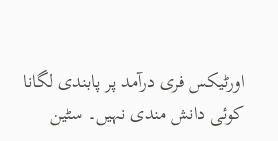اورٹیکس فری درآمد پر پابندی لگانا کوئی دانش مندی نہیں۔ سٹین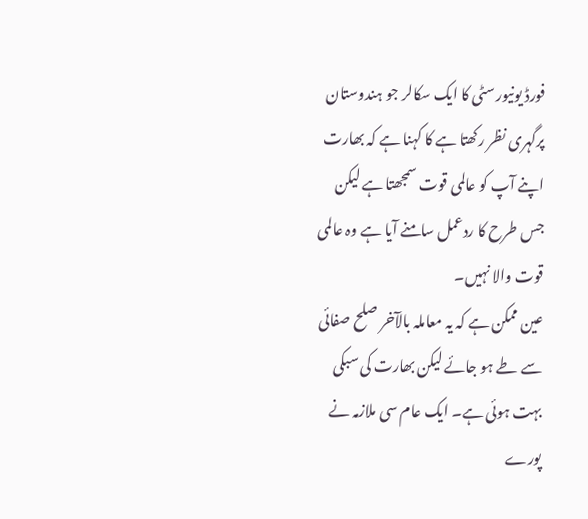فورڈ یونیورسٹی کا ایک سکالر جو ہندوستان پرگہری نظر رکھتا ہے کا کہنا ہے کہ بھارت اپنے آپ کو عالمی قوت سمجھتا ہے لیکن جس طرح کا ردعمل سامنے آیا ہے وہ عالمی قوت والا نہیں۔
عین ممکن ہے کہ یہ معاملہ بالآخر صلح صفائی سے طے ہو جائے لیکن بھارت کی سبکی بہت ہوئی ہے۔ ایک عام سی ملازمہ نے پورے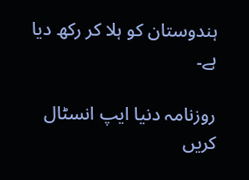ہندوستان کو ہلا کر رکھ دیا ہے۔

روزنامہ دنیا ایپ انسٹال کریں